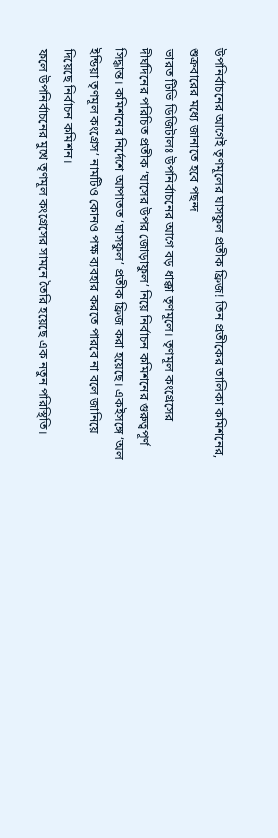উপনির্বাচনের আগেই তৃণমূলের ঘাসফুল প্রতীক ফ্রিজ! তিন প্রতীকের তালিকা কমিশনের, শুক্রবারের মধ্যে জানাতে হবে পছন্দ
ভারত টিভি ডিজিটালঃ উপনির্বাচনের আগে বড় ধাক্কা তৃণমূলে। তৃণমূল কংগ্রেসের দীর্ঘদিনের পরিচিত প্রতীক ‘ঘাসের উপর জোড়াফুল’ নিয়ে নির্বাচন কমিশনের গুরুত্বপূর্ণ সিদ্ধান্ত। কমিশনের নির্দেশে আপাতত ‘ঘাসফুল’ প্রতীক ফ্রিজ করা হয়েছে। একইসঙ্গে ‘অল ইন্ডিয়া তৃণমূল কংগ্রেস’ নামটিও কোনও পক্ষ ব্যবহার করতে পারবে না বলে জানিয়ে দিয়েছে নির্বাচন কমিশন।
ফলে উপনির্বাচনের মুখে তৃণমূল কংগ্রেসের সামনে তৈরি হয়েছে এক নতুন পরিস্থিতি।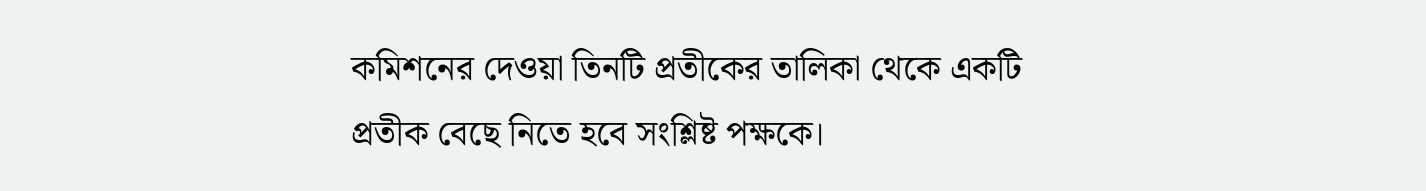কমিশনের দেওয়া তিনটি প্রতীকের তালিকা থেকে একটি প্রতীক বেছে নিতে হবে সংশ্লিষ্ট পক্ষকে।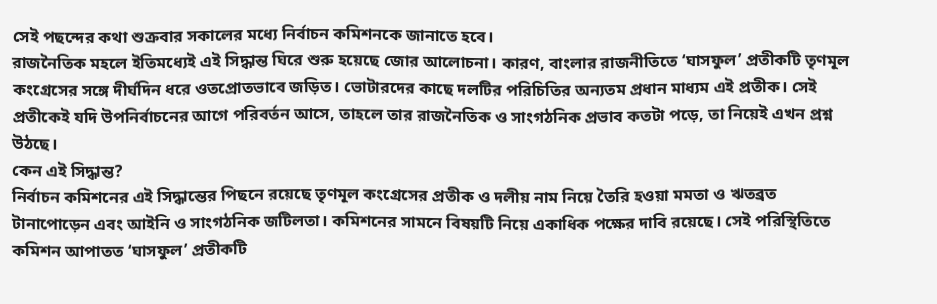সেই পছন্দের কথা শুক্রবার সকালের মধ্যে নির্বাচন কমিশনকে জানাতে হবে।
রাজনৈতিক মহলে ইতিমধ্যেই এই সিদ্ধান্ত ঘিরে শুরু হয়েছে জোর আলোচনা। কারণ, বাংলার রাজনীতিতে ‘ঘাসফুল’ প্রতীকটি তৃণমূল কংগ্রেসের সঙ্গে দীর্ঘদিন ধরে ওতপ্রোতভাবে জড়িত। ভোটারদের কাছে দলটির পরিচিতির অন্যতম প্রধান মাধ্যম এই প্রতীক। সেই প্রতীকেই যদি উপনির্বাচনের আগে পরিবর্তন আসে, তাহলে তার রাজনৈতিক ও সাংগঠনিক প্রভাব কতটা পড়ে, তা নিয়েই এখন প্রশ্ন উঠছে।
কেন এই সিদ্ধান্ত?
নির্বাচন কমিশনের এই সিদ্ধান্তের পিছনে রয়েছে তৃণমূল কংগ্রেসের প্রতীক ও দলীয় নাম নিয়ে তৈরি হওয়া মমতা ও ঋতব্রত টানাপোড়েন এবং আইনি ও সাংগঠনিক জটিলতা। কমিশনের সামনে বিষয়টি নিয়ে একাধিক পক্ষের দাবি রয়েছে। সেই পরিস্থিতিতে কমিশন আপাতত ‘ঘাসফুল’ প্রতীকটি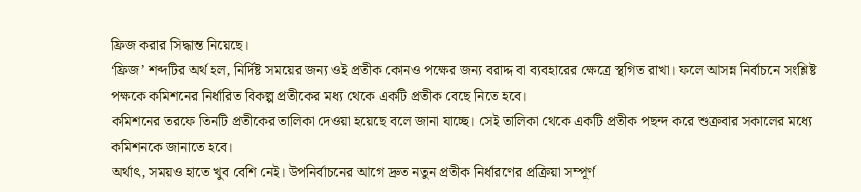ফ্রিজ করার সিদ্ধান্ত নিয়েছে।
‘ফ্রিজ’ শব্দটির অর্থ হল, নির্দিষ্ট সময়ের জন্য ওই প্রতীক কোনও পক্ষের জন্য বরাদ্দ বা ব্যবহারের ক্ষেত্রে স্থগিত রাখা। ফলে আসন্ন নির্বাচনে সংশ্লিষ্ট পক্ষকে কমিশনের নির্ধারিত বিকল্প প্রতীকের মধ্য থেকে একটি প্রতীক বেছে নিতে হবে।
কমিশনের তরফে তিনটি প্রতীকের তালিকা দেওয়া হয়েছে বলে জানা যাচ্ছে। সেই তালিকা থেকে একটি প্রতীক পছন্দ করে শুক্রবার সকালের মধ্যে কমিশনকে জানাতে হবে।
অর্থাৎ, সময়ও হাতে খুব বেশি নেই। উপনির্বাচনের আগে দ্রুত নতুন প্রতীক নির্ধারণের প্রক্রিয়া সম্পূর্ণ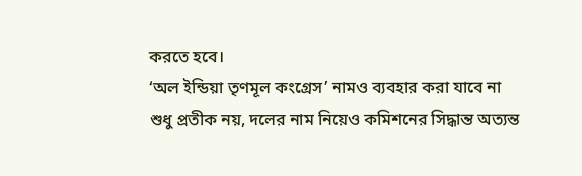করতে হবে।
‘অল ইন্ডিয়া তৃণমূল কংগ্রেস’ নামও ব্যবহার করা যাবে না
শুধু প্রতীক নয়, দলের নাম নিয়েও কমিশনের সিদ্ধান্ত অত্যন্ত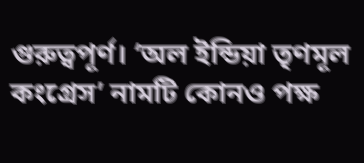গুরুত্বপূর্ণ। ‘অল ইন্ডিয়া তৃণমূল কংগ্রেস’ নামটি কোনও পক্ষ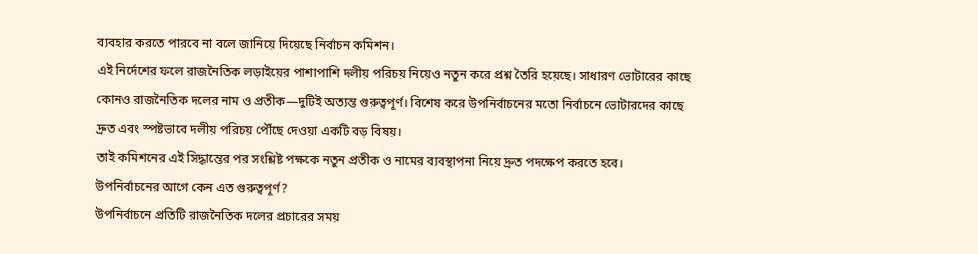ব্যবহার করতে পারবে না বলে জানিয়ে দিয়েছে নির্বাচন কমিশন।
এই নির্দেশের ফলে রাজনৈতিক লড়াইয়ের পাশাপাশি দলীয় পরিচয় নিয়েও নতুন করে প্রশ্ন তৈরি হয়েছে। সাধারণ ভোটারের কাছে কোনও রাজনৈতিক দলের নাম ও প্রতীক—দুটিই অত্যন্ত গুরুত্বপূর্ণ। বিশেষ করে উপনির্বাচনের মতো নির্বাচনে ভোটারদের কাছে দ্রুত এবং স্পষ্টভাবে দলীয় পরিচয় পৌঁছে দেওয়া একটি বড় বিষয়।
তাই কমিশনের এই সিদ্ধান্তের পর সংশ্লিষ্ট পক্ষকে নতুন প্রতীক ও নামের ব্যবস্থাপনা নিয়ে দ্রুত পদক্ষেপ করতে হবে।
উপনির্বাচনের আগে কেন এত গুরুত্বপূর্ণ?
উপনির্বাচনে প্রতিটি রাজনৈতিক দলের প্রচারের সময়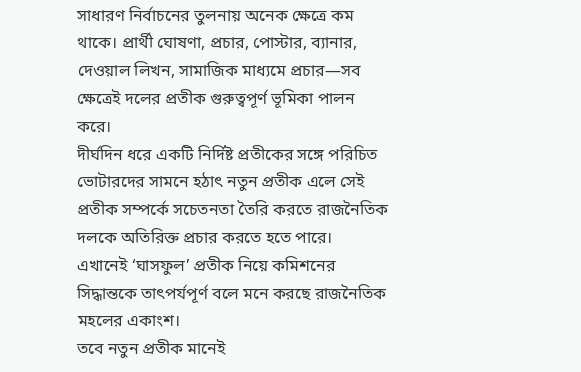সাধারণ নির্বাচনের তুলনায় অনেক ক্ষেত্রে কম থাকে। প্রার্থী ঘোষণা, প্রচার, পোস্টার, ব্যানার, দেওয়াল লিখন, সামাজিক মাধ্যমে প্রচার—সব ক্ষেত্রেই দলের প্রতীক গুরুত্বপূর্ণ ভূমিকা পালন করে।
দীর্ঘদিন ধরে একটি নির্দিষ্ট প্রতীকের সঙ্গে পরিচিত ভোটারদের সামনে হঠাৎ নতুন প্রতীক এলে সেই প্রতীক সম্পর্কে সচেতনতা তৈরি করতে রাজনৈতিক দলকে অতিরিক্ত প্রচার করতে হতে পারে।
এখানেই ‘ঘাসফুল’ প্রতীক নিয়ে কমিশনের সিদ্ধান্তকে তাৎপর্যপূর্ণ বলে মনে করছে রাজনৈতিক মহলের একাংশ।
তবে নতুন প্রতীক মানেই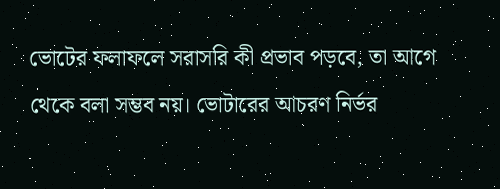ভোটের ফলাফলে সরাসরি কী প্রভাব পড়বে, তা আগে থেকে বলা সম্ভব নয়। ভোটারের আচরণ নির্ভর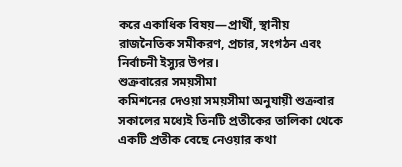করে একাধিক বিষয়—প্রার্থী, স্থানীয় রাজনৈতিক সমীকরণ, প্রচার, সংগঠন এবং নির্বাচনী ইস্যুর উপর।
শুক্রবারের সময়সীমা
কমিশনের দেওয়া সময়সীমা অনুযায়ী শুক্রবার সকালের মধ্যেই তিনটি প্রতীকের তালিকা থেকে একটি প্রতীক বেছে নেওয়ার কথা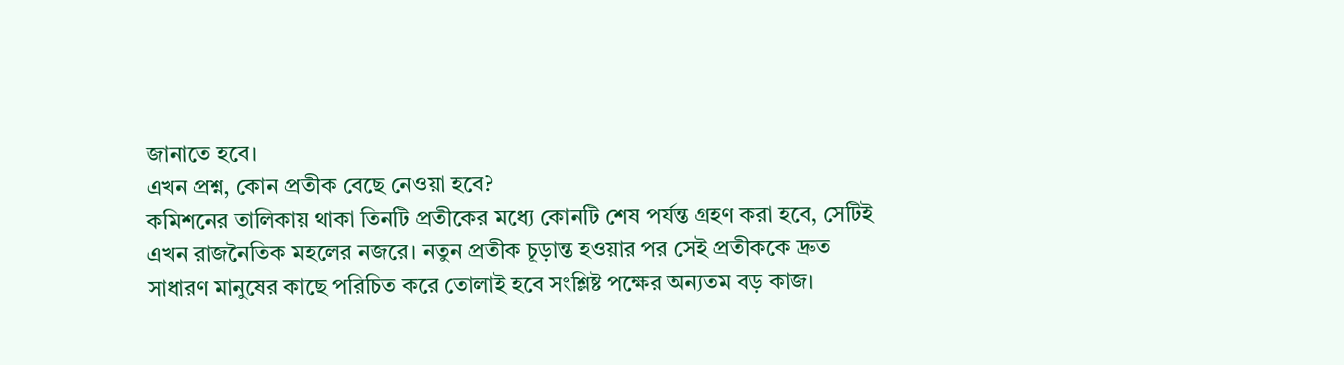জানাতে হবে।
এখন প্রশ্ন, কোন প্রতীক বেছে নেওয়া হবে?
কমিশনের তালিকায় থাকা তিনটি প্রতীকের মধ্যে কোনটি শেষ পর্যন্ত গ্রহণ করা হবে, সেটিই এখন রাজনৈতিক মহলের নজরে। নতুন প্রতীক চূড়ান্ত হওয়ার পর সেই প্রতীককে দ্রুত সাধারণ মানুষের কাছে পরিচিত করে তোলাই হবে সংশ্লিষ্ট পক্ষের অন্যতম বড় কাজ।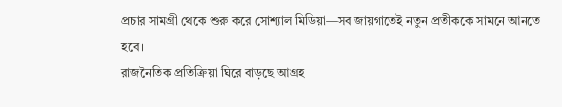প্রচার সামগ্রী থেকে শুরু করে সোশ্যাল মিডিয়া—সব জায়গাতেই নতুন প্রতীককে সামনে আনতে হবে।
রাজনৈতিক প্রতিক্রিয়া ঘিরে বাড়ছে আগ্রহ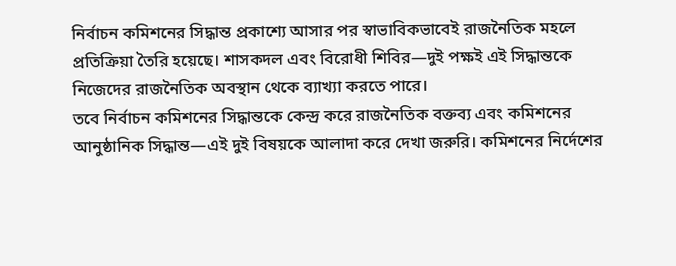নির্বাচন কমিশনের সিদ্ধান্ত প্রকাশ্যে আসার পর স্বাভাবিকভাবেই রাজনৈতিক মহলে প্রতিক্রিয়া তৈরি হয়েছে। শাসকদল এবং বিরোধী শিবির—দুই পক্ষই এই সিদ্ধান্তকে নিজেদের রাজনৈতিক অবস্থান থেকে ব্যাখ্যা করতে পারে।
তবে নির্বাচন কমিশনের সিদ্ধান্তকে কেন্দ্র করে রাজনৈতিক বক্তব্য এবং কমিশনের আনুষ্ঠানিক সিদ্ধান্ত—এই দুই বিষয়কে আলাদা করে দেখা জরুরি। কমিশনের নির্দেশের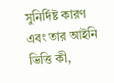সুনির্দিষ্ট কারণ এবং তার আইনি ভিত্তি কী,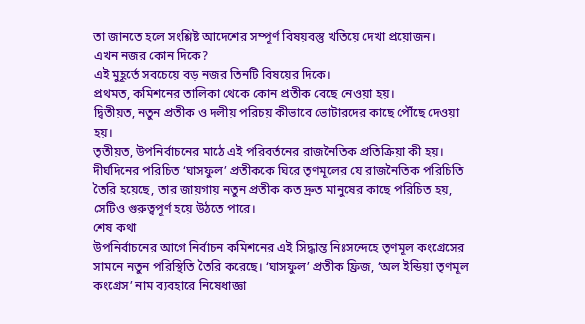তা জানতে হলে সংশ্লিষ্ট আদেশের সম্পূর্ণ বিষয়বস্তু খতিয়ে দেখা প্রয়োজন।
এখন নজর কোন দিকে?
এই মুহূর্তে সবচেয়ে বড় নজর তিনটি বিষয়ের দিকে।
প্রথমত, কমিশনের তালিকা থেকে কোন প্রতীক বেছে নেওয়া হয়।
দ্বিতীয়ত, নতুন প্রতীক ও দলীয় পরিচয় কীভাবে ভোটারদের কাছে পৌঁছে দেওয়া হয়।
তৃতীয়ত, উপনির্বাচনের মাঠে এই পরিবর্তনের রাজনৈতিক প্রতিক্রিয়া কী হয়।
দীর্ঘদিনের পরিচিত ‘ঘাসফুল’ প্রতীককে ঘিরে তৃণমূলের যে রাজনৈতিক পরিচিতি তৈরি হয়েছে, তার জায়গায় নতুন প্রতীক কত দ্রুত মানুষের কাছে পরিচিত হয়, সেটিও গুরুত্বপূর্ণ হয়ে উঠতে পারে।
শেষ কথা
উপনির্বাচনের আগে নির্বাচন কমিশনের এই সিদ্ধান্ত নিঃসন্দেহে তৃণমূল কংগ্রেসের সামনে নতুন পরিস্থিতি তৈরি করেছে। ‘ঘাসফুল’ প্রতীক ফ্রিজ, ‘অল ইন্ডিয়া তৃণমূল কংগ্রেস’ নাম ব্যবহারে নিষেধাজ্ঞা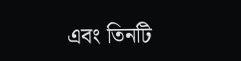এবং তিনটি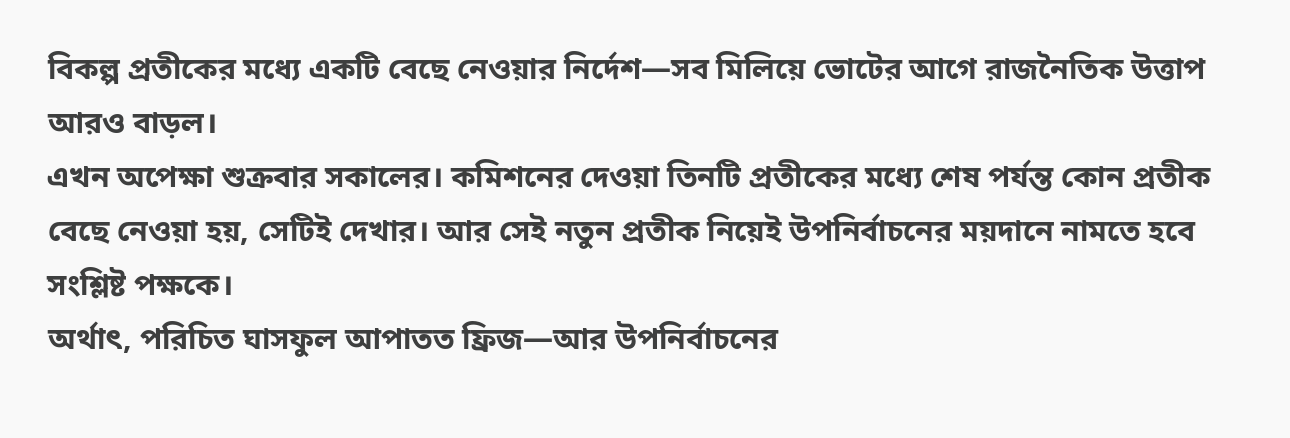বিকল্প প্রতীকের মধ্যে একটি বেছে নেওয়ার নির্দেশ—সব মিলিয়ে ভোটের আগে রাজনৈতিক উত্তাপ আরও বাড়ল।
এখন অপেক্ষা শুক্রবার সকালের। কমিশনের দেওয়া তিনটি প্রতীকের মধ্যে শেষ পর্যন্ত কোন প্রতীক বেছে নেওয়া হয়, সেটিই দেখার। আর সেই নতুন প্রতীক নিয়েই উপনির্বাচনের ময়দানে নামতে হবে সংশ্লিষ্ট পক্ষকে।
অর্থাৎ, পরিচিত ঘাসফুল আপাতত ফ্রিজ—আর উপনির্বাচনের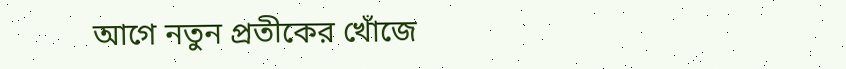আগে নতুন প্রতীকের খোঁজে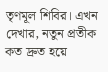তৃণমূল শিবির। এখন দেখার, নতুন প্রতীক কত দ্রুত হয়ে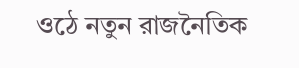ওঠে নতুন রাজনৈতিক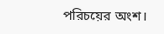পরিচয়ের অংশ।